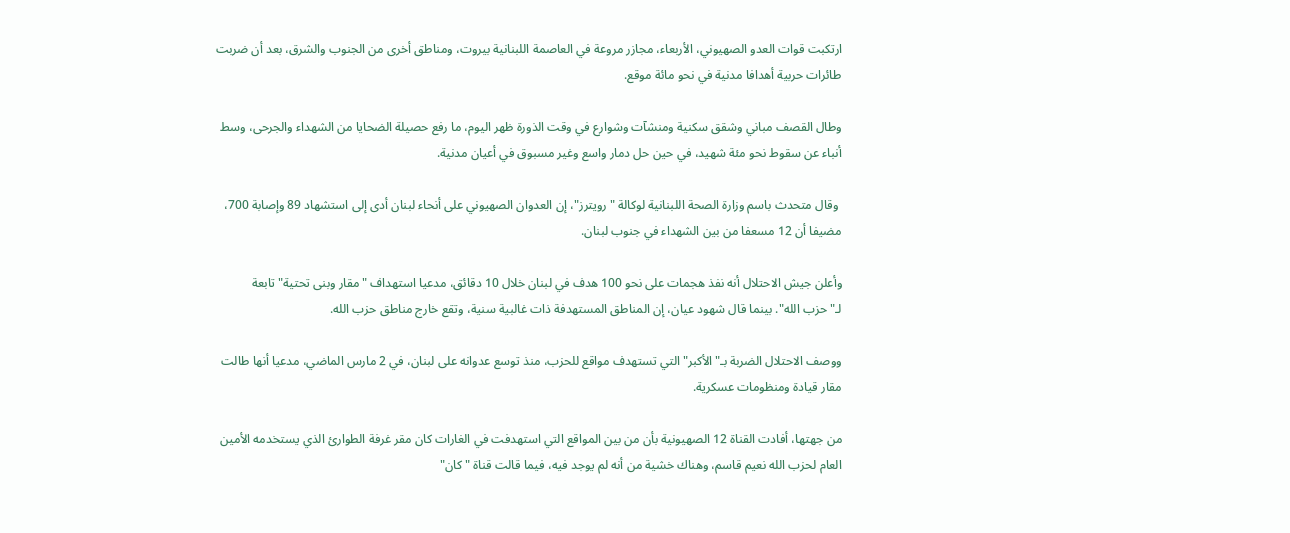ارتكبت قوات العدو الصهيوني، الأربعاء، مجازر مروعة في العاصمة اللبنانية بيروت، ومناطق أخرى من الجنوب والشرق، بعد أن ضربت طائرات حربية أهدافا مدنية في نحو مائة موقع.

وطال القصف مباني وشقق سكنية ومنشآت وشوارع في وقت الذورة ظهر اليوم، ما رفع حصيلة الضحايا من الشهداء والجرحى، وسط أنباء عن سقوط نحو مئة شهيد، في حين حل دمار واسع وغير مسبوق في أعيان مدنية.

 وقال متحدث باسم وزارة الصحة اللبنانية لوكالة "رويترز"، إن العدوان الصهيوني على أنحاء لبنان أدى إلى استشهاد 89 وإصابة 700، مضيفا أن 12 مسعفا من بين الشهداء في جنوب لبنان.

وأعلن جيش الاحتلال أنه نفذ هجمات على نحو 100 هدف في لبنان خلال 10 دقائق، مدعيا استهداف "مقار وبنى تحتية" تابعة لـ"حزب الله". بينما قال شهود عيان، إن المناطق المستهدفة ذات غالبية سنية، وتقع خارج مناطق حزب الله.

ووصف الاحتلال الضربة بـ"الأكبر" التي تستهدف مواقع للحزب، منذ توسع عدوانه على لبنان، في 2 مارس الماضي، مدعيا أنها طالت مقار قيادة ومنظومات عسكرية.

من جهتها، أفادت القناة 12 الصهيونية بأن من بين المواقع التي استهدفت في الغارات كان مقر غرفة الطوارئ الذي يستخدمه الأمين العام لحزب الله نعيم قاسم، وهناك خشية من أنه لم يوجد فيه، فيما قالت قناة "كان"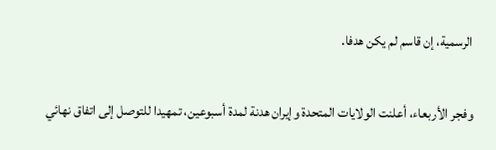الرسمية، إن قاسم لم يكن هدفا.

وفجر الأربعاء، أعلنت الولايات المتحدة وإيران هدنة لمدة أسبوعين، تمهيدا للتوصل إلى اتفاق نهائي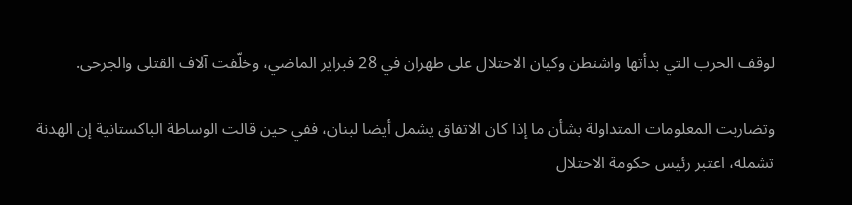لوقف الحرب التي بدأتها واشنطن وكيان الاحتلال على طهران في 28 فبراير الماضي، وخلّفت آلاف القتلى والجرحى.

وتضاربت المعلومات المتداولة بشأن ما إذا كان الاتفاق يشمل أيضا لبنان، ففي حين قالت الوساطة الباكستانية إن الهدنة تشمله، اعتبر رئيس حكومة الاحتلال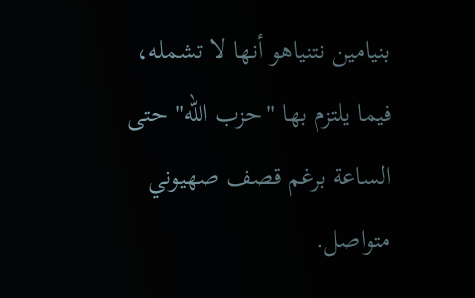بنيامين نتنياهو أنها لا تشمله، فيما يلتزم بها "حزب الله" حتى الساعة برغم قصف صهيوني متواصل.